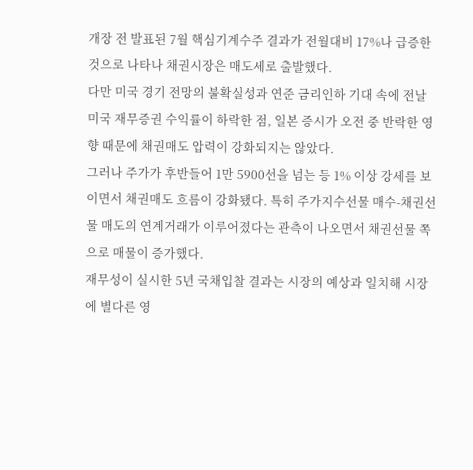개장 전 발표된 7월 핵심기계수주 결과가 전월대비 17%나 급증한 것으로 나타나 채권시장은 매도세로 출발했다.
다만 미국 경기 전망의 불확실성과 연준 금리인하 기대 속에 전날 미국 재무증권 수익률이 하락한 점, 일본 증시가 오전 중 반락한 영향 때문에 채권매도 압력이 강화되지는 않았다.
그러나 주가가 후반들어 1만 5900선을 넘는 등 1% 이상 강세를 보이면서 채권매도 흐름이 강화됐다. 특히 주가지수선물 매수-채권선물 매도의 연계거래가 이루어졌다는 관측이 나오면서 채권선물 쪽으로 매물이 증가했다.
재무성이 실시한 5년 국채입찰 결과는 시장의 예상과 일치해 시장에 별다른 영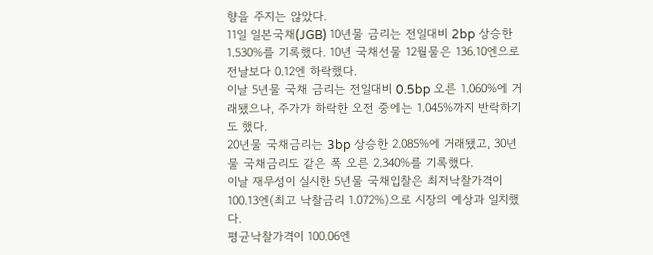향을 주지는 않았다.
11일 일본국채(JGB) 10년물 금리는 전일대비 2bp 상승한 1.530%를 기록했다. 10년 국채선물 12월물은 136.10엔으로 전날보다 0.12엔 하락했다.
이날 5년물 국채 금리는 전일대비 0.5bp 오른 1.060%에 거래됐으나, 주가가 하락한 오전 중에는 1.045%까지 반락하기도 했다.
20년물 국채금리는 3bp 상승한 2.085%에 거래됐고, 30년물 국채금리도 같은 폭 오른 2.340%를 기록했다.
이날 재무성이 실시한 5년물 국채입찰은 최저낙찰가격이 100.13엔(최고 낙찰금리 1.072%)으로 시장의 예상과 일치했다.
평균낙찰가격이 100.06엔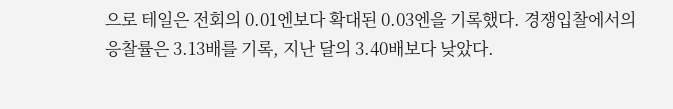으로 테일은 전회의 0.01엔보다 확대된 0.03엔을 기록했다. 경쟁입찰에서의 응찰률은 3.13배를 기록, 지난 달의 3.40배보다 낮았다.